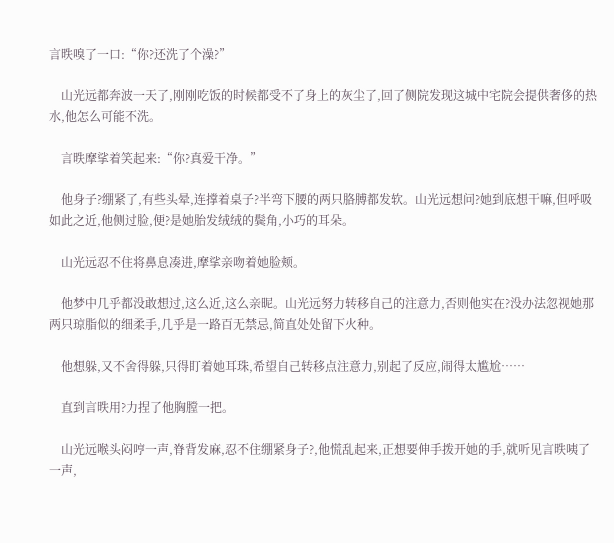言昳嗅了一口:“你?还洗了个澡?”

    山光远都奔波一天了,刚刚吃饭的时候都受不了身上的灰尘了,回了侧院发现这城中宅院会提供奢侈的热水,他怎么可能不洗。

    言昳摩挲着笑起来:“你?真爱干净。”

    他身子?绷紧了,有些头晕,连撑着桌子?半弯下腰的两只胳膊都发软。山光远想问?她到底想干嘛,但呼吸如此之近,他侧过脸,便?是她胎发绒绒的鬓角,小巧的耳朵。

    山光远忍不住将鼻息凑进,摩挲亲吻着她脸颊。

    他梦中几乎都没敢想过,这么近,这么亲昵。山光远努力转移自己的注意力,否则他实在?没办法忽视她那两只琼脂似的细柔手,几乎是一路百无禁忌,简直处处留下火种。

    他想躲,又不舍得躲,只得盯着她耳珠,希望自己转移点注意力,别起了反应,闹得太尴尬……

    直到言昳用?力捏了他胸膛一把。

    山光远喉头闷哼一声,脊背发麻,忍不住绷紧身子?,他慌乱起来,正想要伸手拨开她的手,就听见言昳咦了一声,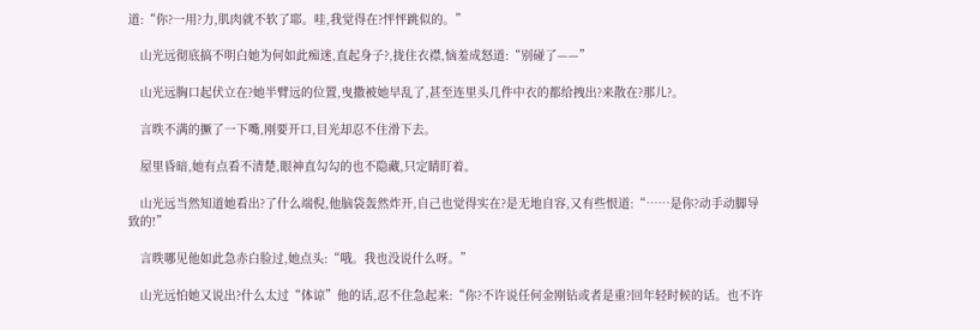道:“你?一用?力,肌肉就不软了耶。哇,我觉得在?怦怦跳似的。”

    山光远彻底搞不明白她为何如此痴迷,直起身子?,拢住衣襟,恼羞成怒道:“别碰了——”

    山光远胸口起伏立在?她半臂远的位置,曳撒被她早乱了,甚至连里头几件中衣的都给拽出?来散在?那儿?。

    言昳不满的撅了一下嘴,刚要开口,目光却忍不住滑下去。

    屋里昏暗,她有点看不清楚,眼神直勾勾的也不隐藏,只定睛盯着。

    山光远当然知道她看出?了什么端倪,他脑袋轰然炸开,自己也觉得实在?是无地自容,又有些恨道:“……是你?动手动脚导致的!”

    言昳哪见他如此急赤白脸过,她点头:“哦。我也没说什么呀。”

    山光远怕她又说出?什么太过“体谅”他的话,忍不住急起来:“你?不许说任何金刚钻或者是重?回年轻时候的话。也不许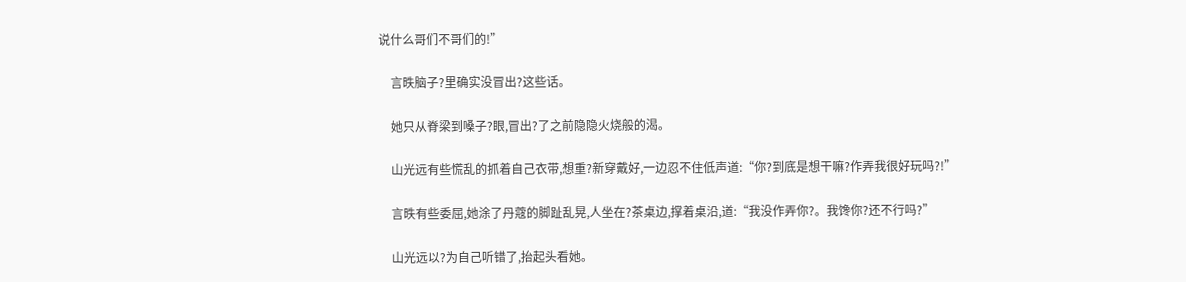说什么哥们不哥们的!”

    言昳脑子?里确实没冒出?这些话。

    她只从脊梁到嗓子?眼,冒出?了之前隐隐火烧般的渴。

    山光远有些慌乱的抓着自己衣带,想重?新穿戴好,一边忍不住低声道:“你?到底是想干嘛?作弄我很好玩吗?!”

    言昳有些委屈,她涂了丹蔻的脚趾乱晃,人坐在?茶桌边,撑着桌沿,道:“我没作弄你?。我馋你?还不行吗?”

    山光远以?为自己听错了,抬起头看她。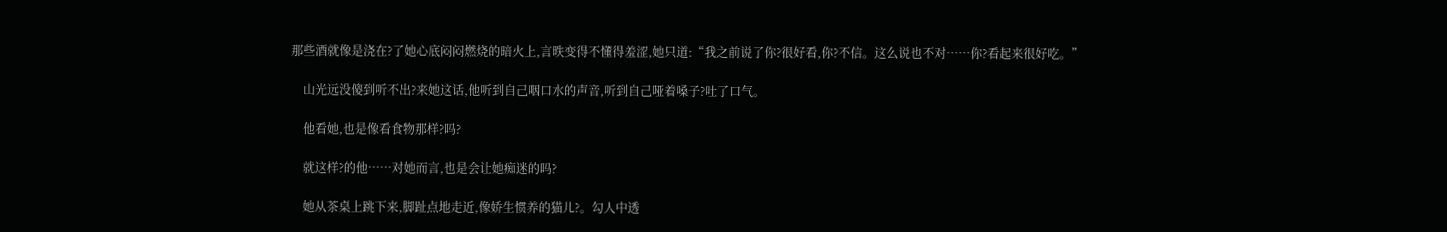那些酒就像是浇在?了她心底闷闷燃烧的暗火上,言昳变得不懂得羞涩,她只道:“我之前说了你?很好看,你?不信。这么说也不对……你?看起来很好吃。”

    山光远没傻到听不出?来她这话,他听到自己咽口水的声音,听到自己哑着嗓子?吐了口气。

    他看她,也是像看食物那样?吗?

    就这样?的他……对她而言,也是会让她痴迷的吗?

    她从茶桌上跳下来,脚趾点地走近,像娇生惯养的猫儿?。勾人中透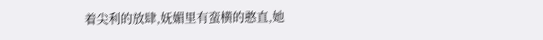着尖利的放肆,妩媚里有蛮横的憨直,她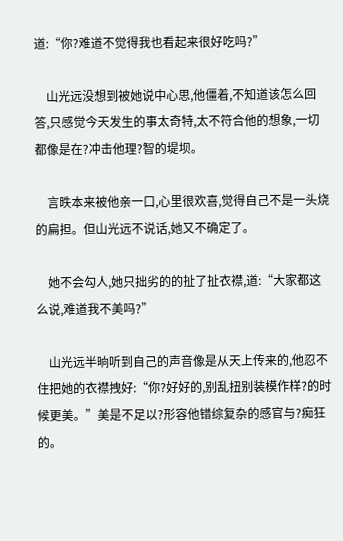道:“你?难道不觉得我也看起来很好吃吗?”

    山光远没想到被她说中心思,他僵着,不知道该怎么回答,只感觉今天发生的事太奇特,太不符合他的想象,一切都像是在?冲击他理?智的堤坝。

    言昳本来被他亲一口,心里很欢喜,觉得自己不是一头烧的扁担。但山光远不说话,她又不确定了。

    她不会勾人,她只拙劣的的扯了扯衣襟,道:“大家都这么说,难道我不美吗?”

    山光远半晌听到自己的声音像是从天上传来的,他忍不住把她的衣襟拽好:“你?好好的,别乱扭别装模作样?的时候更美。”美是不足以?形容他错综复杂的感官与?痴狂的。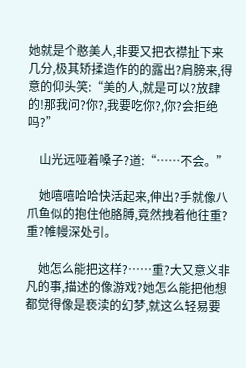她就是个憨美人,非要又把衣襟扯下来几分,极其矫揉造作的的露出?肩膀来,得意的仰头笑:“美的人,就是可以?放肆的!那我问?你?,我要吃你?,你?会拒绝吗?”

    山光远哑着嗓子?道:“……不会。”

    她嘻嘻哈哈快活起来,伸出?手就像八爪鱼似的抱住他胳膊,竟然拽着他往重?重?帷幔深处引。

    她怎么能把这样?……重?大又意义非凡的事,描述的像游戏?她怎么能把他想都觉得像是亵渎的幻梦,就这么轻易要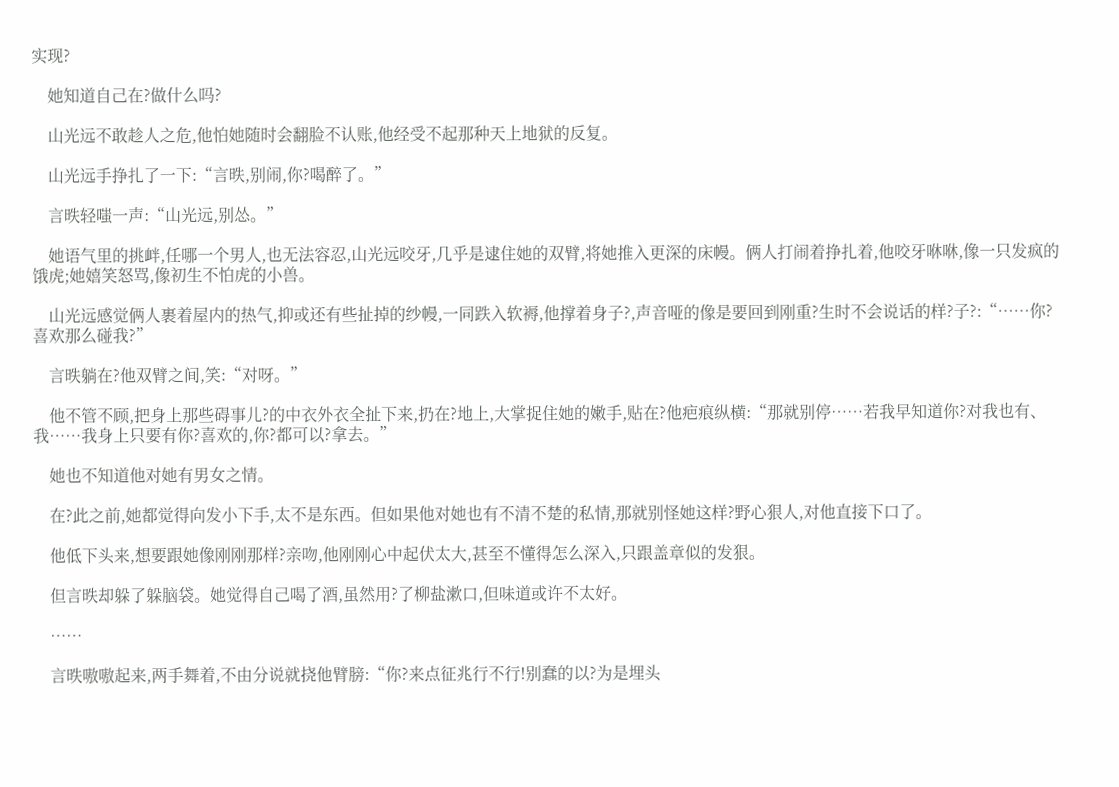实现?

    她知道自己在?做什么吗?

    山光远不敢趁人之危,他怕她随时会翻脸不认账,他经受不起那种天上地狱的反复。

    山光远手挣扎了一下:“言昳,别闹,你?喝醉了。”

    言昳轻嗤一声:“山光远,别怂。”

    她语气里的挑衅,任哪一个男人,也无法容忍,山光远咬牙,几乎是逮住她的双臂,将她推入更深的床幔。俩人打闹着挣扎着,他咬牙咻咻,像一只发疯的饿虎;她嬉笑怒骂,像初生不怕虎的小兽。

    山光远感觉俩人裹着屋内的热气,抑或还有些扯掉的纱幔,一同跌入软褥,他撑着身子?,声音哑的像是要回到刚重?生时不会说话的样?子?:“……你?喜欢那么碰我?”

    言昳躺在?他双臂之间,笑:“对呀。”

    他不管不顾,把身上那些碍事儿?的中衣外衣全扯下来,扔在?地上,大掌捉住她的嫩手,贴在?他疤痕纵横:“那就别停……若我早知道你?对我也有、我……我身上只要有你?喜欢的,你?都可以?拿去。”

    她也不知道他对她有男女之情。

    在?此之前,她都觉得向发小下手,太不是东西。但如果他对她也有不清不楚的私情,那就别怪她这样?野心狠人,对他直接下口了。

    他低下头来,想要跟她像刚刚那样?亲吻,他刚刚心中起伏太大,甚至不懂得怎么深入,只跟盖章似的发狠。

    但言昳却躲了躲脑袋。她觉得自己喝了酒,虽然用?了柳盐漱口,但味道或许不太好。

    ……

    言昳嗷嗷起来,两手舞着,不由分说就挠他臂膀:“你?来点征兆行不行!别蠢的以?为是埋头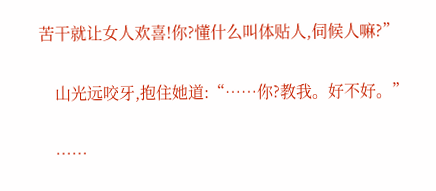苦干就让女人欢喜!你?懂什么叫体贴人,伺候人嘛?”

    山光远咬牙,抱住她道:“……你?教我。好不好。”

    ……